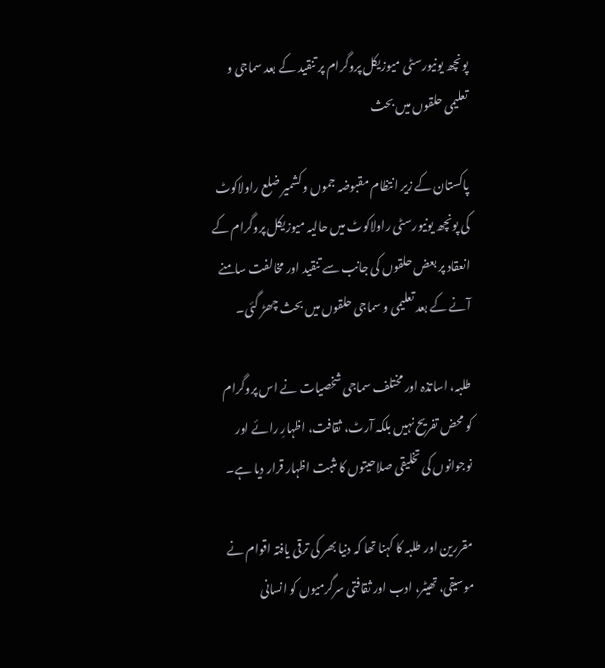پونچھ یونیورسٹی میوزیکل پروگرام پر تنقید کے بعد سماجی و تعلیمی حلقوں میں بحث

پاکستان کے زیر انتظام مقبوضہ جموں وکشمیر ضلع راولاکوٹ کی پونچھ یونیورسٹی راولاکوٹ میں حالیہ میوزیکل پروگرام کے انعقاد پر بعض حلقوں کی جانب سے تنقید اور مخالفت سامنے آنے کے بعد تعلیمی و سماجی حلقوں میں بحث چھڑ گئی۔

طلبہ، اساتذہ اور مختلف سماجی شخصیات نے اس پروگرام کو محض تفریح نہیں بلکہ آرٹ، ثقافت، اظہارِ رائے اور نوجوانوں کی تخلیقی صلاحیتوں کا مثبت اظہار قرار دیا ہے۔

مقررین اور طلبہ کا کہنا تھا کہ دنیا بھر کی ترقی یافتہ اقوام نے موسیقی، تھیٹر، ادب اور ثقافتی سرگرمیوں کو انسانی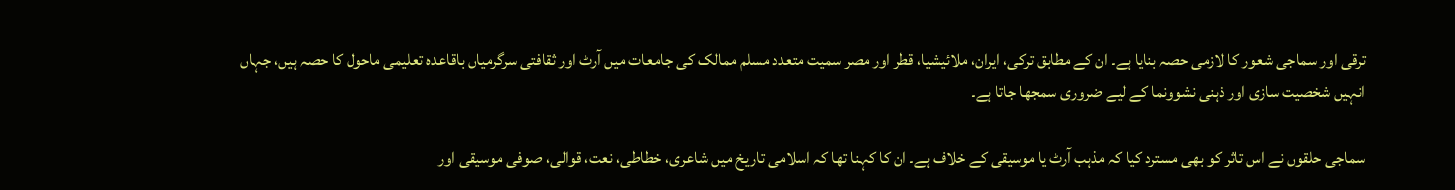ترقی اور سماجی شعور کا لازمی حصہ بنایا ہے۔ ان کے مطابق ترکی، ایران، ملائیشیا، قطر اور مصر سمیت متعدد مسلم ممالک کی جامعات میں آرٹ اور ثقافتی سرگرمیاں باقاعدہ تعلیمی ماحول کا حصہ ہیں، جہاں انہیں شخصیت سازی اور ذہنی نشوونما کے لیے ضروری سمجھا جاتا ہے۔

سماجی حلقوں نے اس تاثر کو بھی مسترد کیا کہ مذہب آرٹ یا موسیقی کے خلاف ہے۔ ان کا کہنا تھا کہ اسلامی تاریخ میں شاعری، خطاطی، نعت، قوالی، صوفی موسیقی اور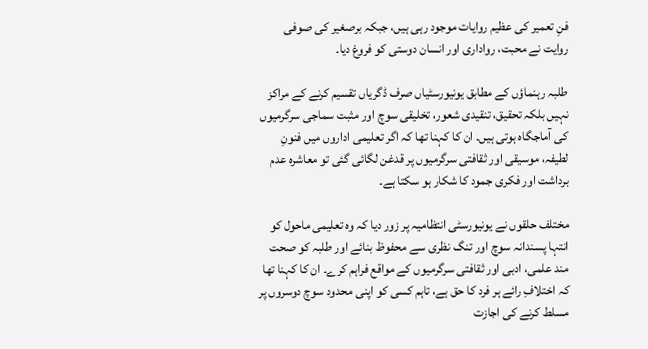فنِ تعمیر کی عظیم روایات موجود رہی ہیں، جبکہ برصغیر کی صوفی روایت نے محبت، رواداری اور انسان دوستی کو فروغ دیا۔

طلبہ رہنماؤں کے مطابق یونیورسٹیاں صرف ڈگریاں تقسیم کرنے کے مراکز نہیں بلکہ تحقیق، تنقیدی شعور، تخلیقی سوچ اور مثبت سماجی سرگرمیوں کی آماجگاہ ہوتی ہیں۔ ان کا کہنا تھا کہ اگر تعلیمی اداروں میں فنونِ لطیفہ، موسیقی اور ثقافتی سرگرمیوں پر قدغن لگائی گئی تو معاشرہ عدم برداشت اور فکری جمود کا شکار ہو سکتا ہے۔

مختلف حلقوں نے یونیورسٹی انتظامیہ پر زور دیا کہ وہ تعلیمی ماحول کو انتہا پسندانہ سوچ اور تنگ نظری سے محفوظ بنائے اور طلبہ کو صحت مند علمی، ادبی اور ثقافتی سرگرمیوں کے مواقع فراہم کرے۔ ان کا کہنا تھا کہ اختلافِ رائے ہر فرد کا حق ہے، تاہم کسی کو اپنی محدود سوچ دوسروں پر مسلط کرنے کی اجازت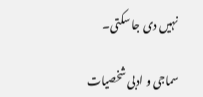نہیں دی جا سکتی۔

سماجی و ادبی شخصیات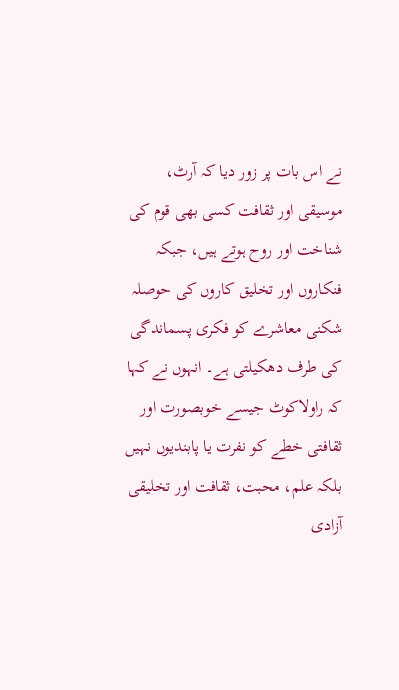نے اس بات پر زور دیا کہ آرٹ، موسیقی اور ثقافت کسی بھی قوم کی شناخت اور روح ہوتے ہیں، جبکہ فنکاروں اور تخلیق کاروں کی حوصلہ شکنی معاشرے کو فکری پسماندگی کی طرف دھکیلتی ہے۔ انہوں نے کہا کہ راولاکوٹ جیسے خوبصورت اور ثقافتی خطے کو نفرت یا پابندیوں نہیں بلکہ علم، محبت، ثقافت اور تخلیقی آزادی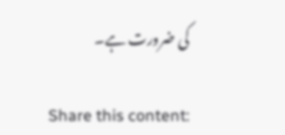کی ضرورت ہے۔

Share this content: